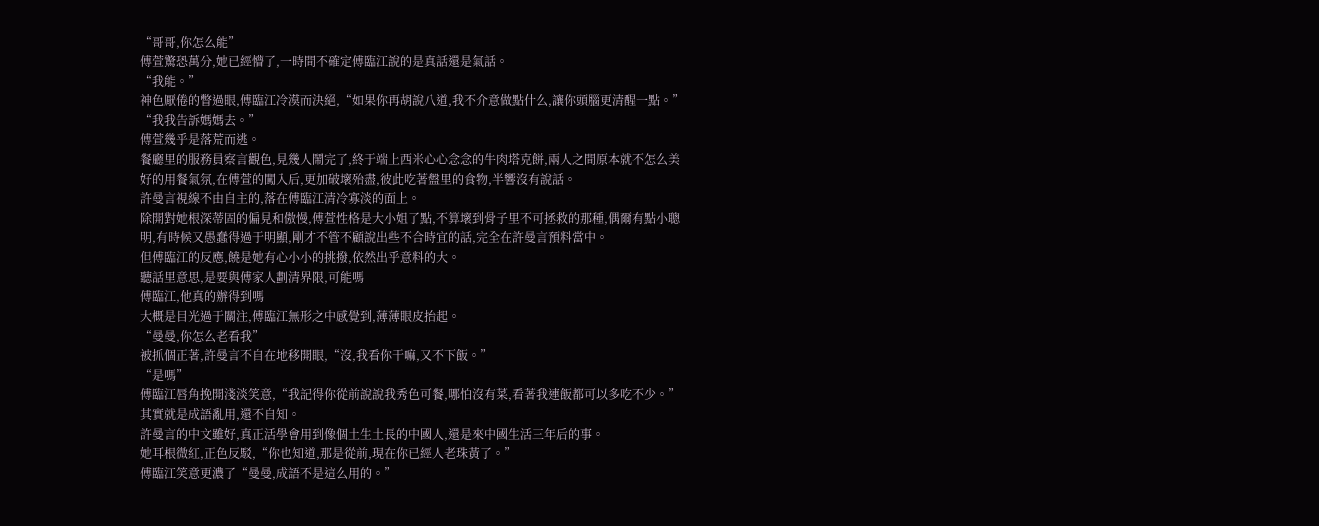“哥哥,你怎么能”
傅萱驚恐萬分,她已經懵了,一時間不確定傅臨江說的是真話還是氣話。
“我能。”
神色厭倦的瞥過眼,傅臨江冷漠而決絕,“如果你再胡說八道,我不介意做點什么,讓你頭腦更清醒一點。”
“我我告訴媽媽去。”
傅萱幾乎是落荒而逃。
餐廳里的服務員察言觀色,見幾人鬧完了,終于端上西米心心念念的牛肉塔克餅,兩人之間原本就不怎么美好的用餐氣氛,在傅萱的闖入后,更加破壞殆盡,彼此吃著盤里的食物,半響沒有說話。
許曼言視線不由自主的,落在傅臨江清冷寡淡的面上。
除開對她根深蒂固的偏見和傲慢,傅萱性格是大小姐了點,不算壞到骨子里不可拯救的那種,偶爾有點小聰明,有時候又愚蠢得過于明顯,剛才不管不顧說出些不合時宜的話,完全在許曼言預料當中。
但傅臨江的反應,饒是她有心小小的挑撥,依然出乎意料的大。
聽話里意思,是要與傅家人劃清界限,可能嗎
傅臨江,他真的辦得到嗎
大概是目光過于關注,傅臨江無形之中感覺到,薄薄眼皮抬起。
“曼曼,你怎么老看我”
被抓個正著,許曼言不自在地移開眼,“沒,我看你干嘛,又不下飯。”
“是嗎”
傅臨江唇角挽開淺淡笑意,“我記得你從前說說我秀色可餐,哪怕沒有菜,看著我連飯都可以多吃不少。”
其實就是成語亂用,還不自知。
許曼言的中文雖好,真正活學會用到像個土生土長的中國人,還是來中國生活三年后的事。
她耳根微紅,正色反駁,“你也知道,那是從前,現在你已經人老珠黃了。”
傅臨江笑意更濃了“曼曼,成語不是這么用的。”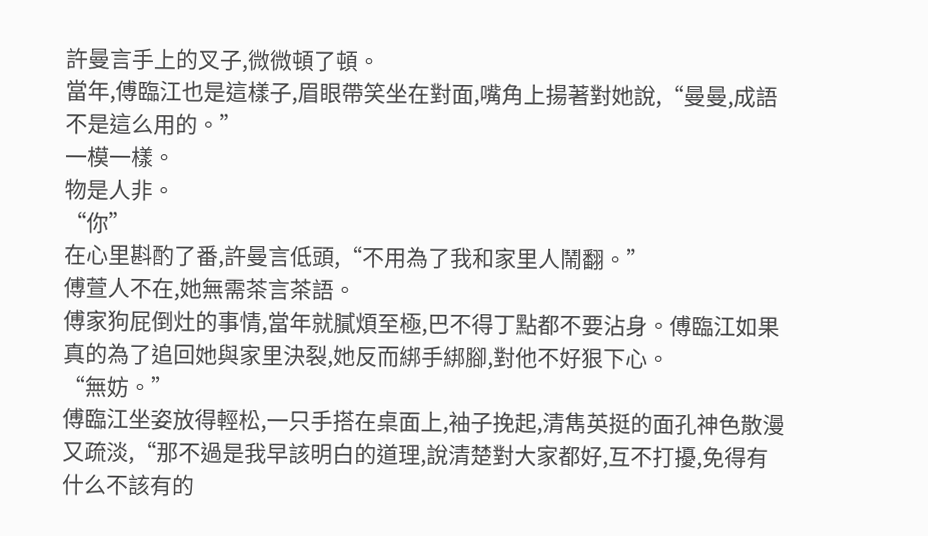許曼言手上的叉子,微微頓了頓。
當年,傅臨江也是這樣子,眉眼帶笑坐在對面,嘴角上揚著對她說,“曼曼,成語不是這么用的。”
一模一樣。
物是人非。
“你”
在心里斟酌了番,許曼言低頭,“不用為了我和家里人鬧翻。”
傅萱人不在,她無需茶言茶語。
傅家狗屁倒灶的事情,當年就膩煩至極,巴不得丁點都不要沾身。傅臨江如果真的為了追回她與家里決裂,她反而綁手綁腳,對他不好狠下心。
“無妨。”
傅臨江坐姿放得輕松,一只手搭在桌面上,袖子挽起,清雋英挺的面孔神色散漫又疏淡,“那不過是我早該明白的道理,說清楚對大家都好,互不打擾,免得有什么不該有的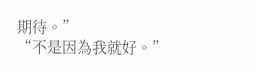期待。”
“不是因為我就好。”